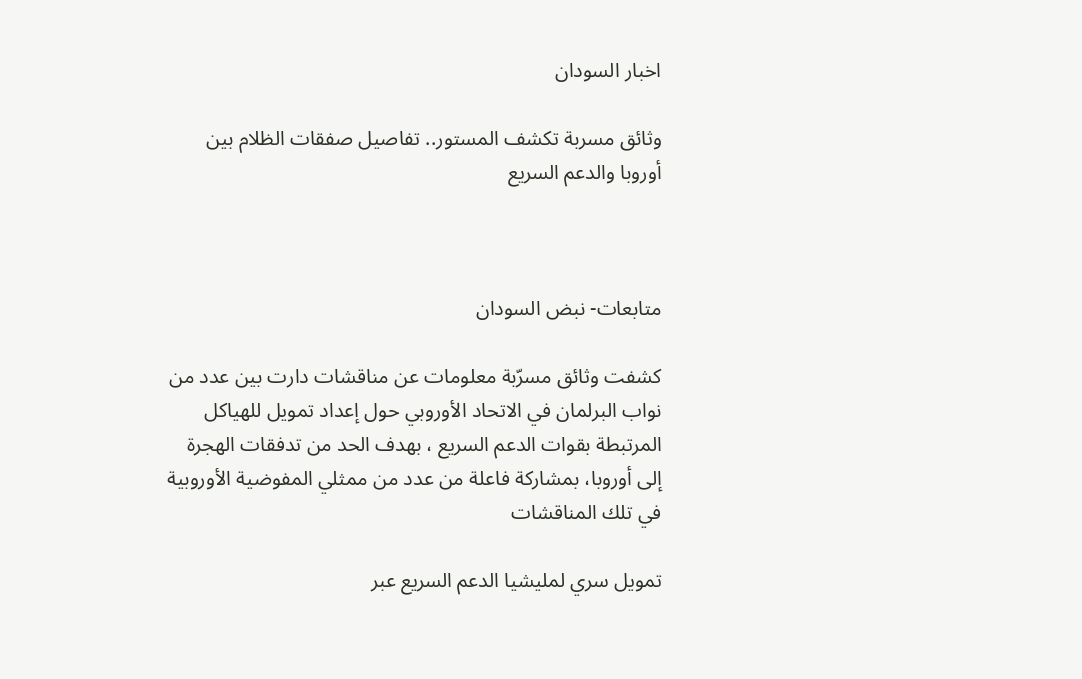اخبار السودان

وثائق مسربة تكشف المستور.. تفاصيل صفقات الظلام بين أوروبا والدعم السريع



متابعات- نبض السودان

كشفت وثائق مسرّبة معلومات عن مناقشات دارت بين عدد من نواب البرلمان في الاتحاد الأوروبي حول إعداد تمويل للهياكل المرتبطة بقوات الدعم السريع ، بهدف الحد من تدفقات الهجرة إلى أوروبا، بمشاركة فاعلة من عدد من ممثلي المفوضية الأوروبية في تلك المناقشات

تمويل سري لمليشيا الدعم السريع عبر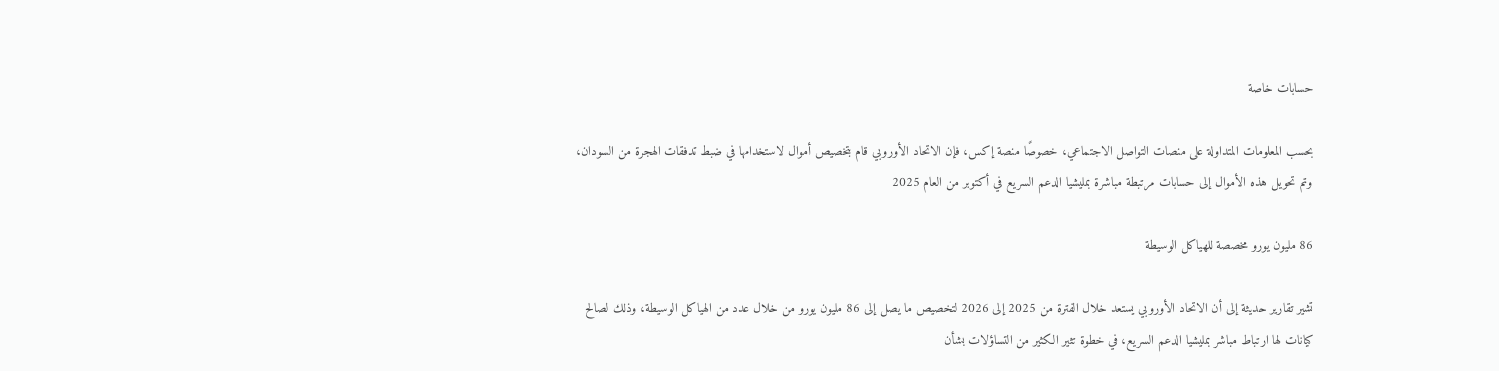حسابات خاصة

بحسب المعلومات المتداولة على منصات التواصل الاجتماعي، خصوصًا منصة إكس، فإن الاتحاد الأوروبي قام بتخصيص أموال لاستخدامها في ضبط تدفقات الهجرة من السودان، وتم تحويل هذه الأموال إلى حسابات مرتبطة مباشرة بمليشيا الدعم السريع في أكتوبر من العام 2025

86 مليون يورو مخصصة للهياكل الوسيطة

تشير تقارير حديثة إلى أن الاتحاد الأوروبي يستعد خلال الفترة من 2025 إلى 2026 لتخصيص ما يصل إلى 86 مليون يورو من خلال عدد من الهياكل الوسيطة، وذلك لصالح كيانات لها ارتباط مباشر بمليشيا الدعم السريع، في خطوة تثير الكثير من التساؤلات بشأن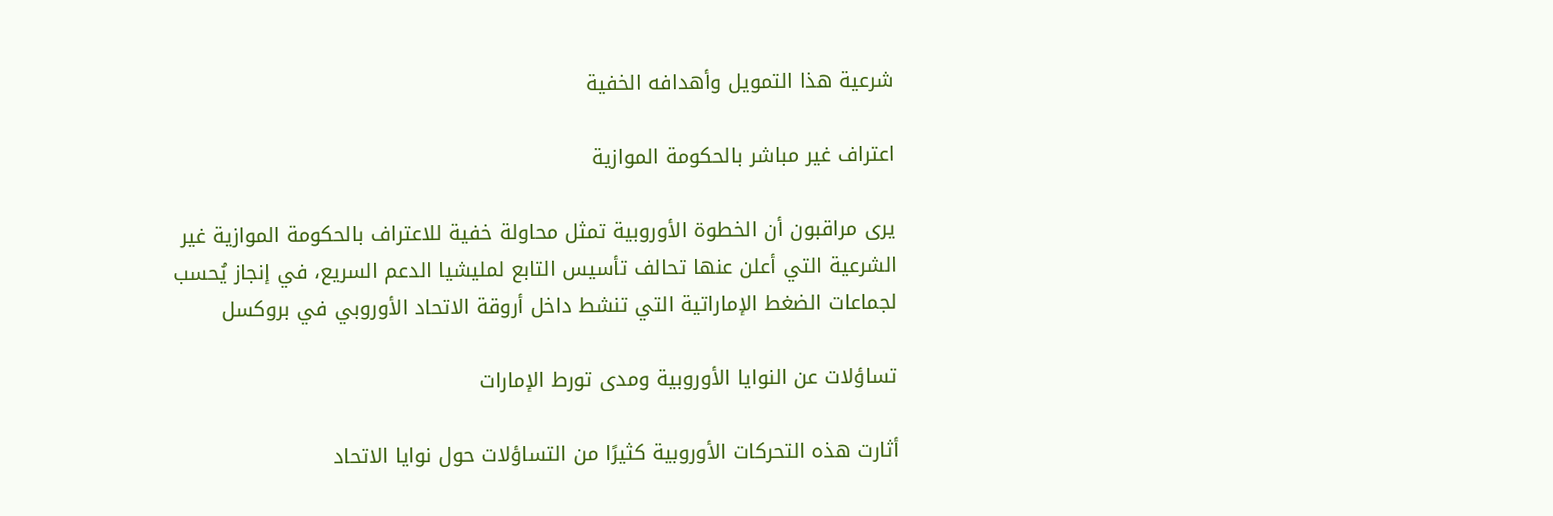شرعية هذا التمويل وأهدافه الخفية

اعتراف غير مباشر بالحكومة الموازية

يرى مراقبون أن الخطوة الأوروبية تمثل محاولة خفية للاعتراف بالحكومة الموازية غير الشرعية التي أعلن عنها تحالف تأسيس التابع لمليشيا الدعم السريع، في إنجاز يُحسب لجماعات الضغط الإماراتية التي تنشط داخل أروقة الاتحاد الأوروبي في بروكسل

تساؤلات عن النوايا الأوروبية ومدى تورط الإمارات

أثارت هذه التحركات الأوروبية كثيرًا من التساؤلات حول نوايا الاتحاد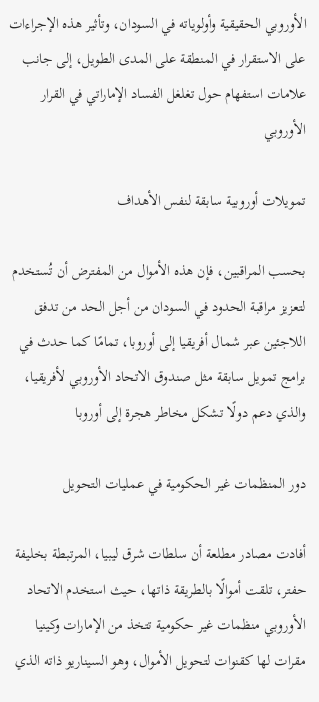الأوروبي الحقيقية وأولوياته في السودان، وتأثير هذه الإجراءات على الاستقرار في المنطقة على المدى الطويل، إلى جانب علامات استفهام حول تغلغل الفساد الإماراتي في القرار الأوروبي

تمويلات أوروبية سابقة لنفس الأهداف

بحسب المراقبين، فإن هذه الأموال من المفترض أن تُستخدم لتعزيز مراقبة الحدود في السودان من أجل الحد من تدفق اللاجئين عبر شمال أفريقيا إلى أوروبا، تمامًا كما حدث في برامج تمويل سابقة مثل صندوق الاتحاد الأوروبي لأفريقيا، والذي دعم دولًا تشكل مخاطر هجرة إلى أوروبا

دور المنظمات غير الحكومية في عمليات التحويل

أفادت مصادر مطلعة أن سلطات شرق ليبيا، المرتبطة بخليفة حفتر، تلقت أموالًا بالطريقة ذاتها، حيث استخدم الاتحاد الأوروبي منظمات غير حكومية تتخذ من الإمارات وكينيا مقرات لها كقنوات لتحويل الأموال، وهو السيناريو ذاته الذي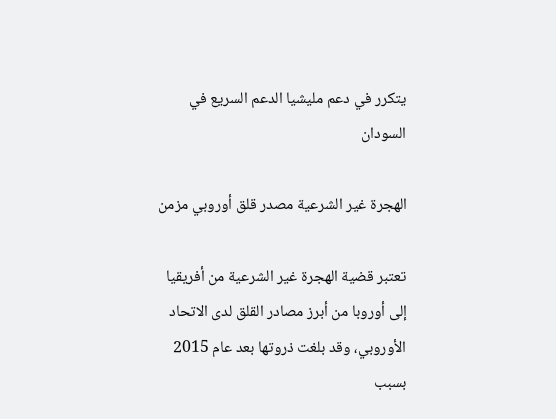يتكرر في دعم مليشيا الدعم السريع في السودان

الهجرة غير الشرعية مصدر قلق أوروبي مزمن

تعتبر قضية الهجرة غير الشرعية من أفريقيا إلى أوروبا من أبرز مصادر القلق لدى الاتحاد الأوروبي، وقد بلغت ذروتها بعد عام 2015 بسبب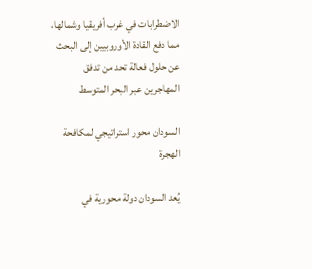الاضطرابات في غرب أفريقيا وشمالها، مما دفع القادة الأوروبيين إلى البحث عن حلول فعالة تحد من تدفق المهاجرين عبر البحر المتوسط

السودان محور استراتيجي لمكافحة الهجرة

يُعد السودان دولة محورية في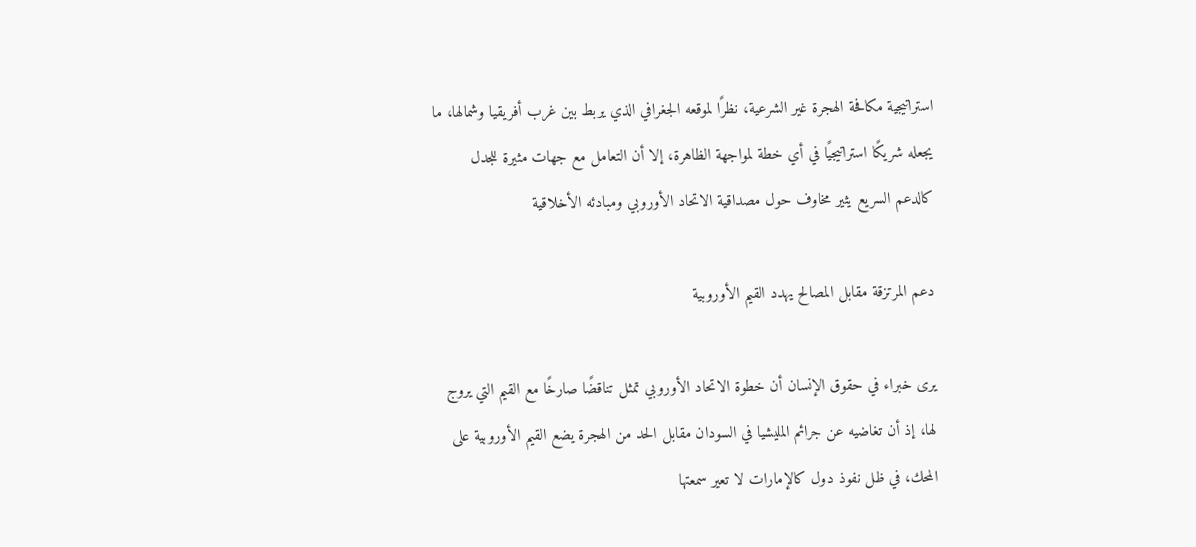استراتيجية مكافحة الهجرة غير الشرعية، نظرًا لموقعه الجغرافي الذي يربط بين غرب أفريقيا وشمالها، ما يجعله شريكًا استراتيجيًا في أي خطة لمواجهة الظاهرة، إلا أن التعامل مع جهات مثيرة للجدل كالدعم السريع يثير مخاوف حول مصداقية الاتحاد الأوروبي ومبادئه الأخلاقية

دعم المرتزقة مقابل المصالح يهدد القيم الأوروبية

يرى خبراء في حقوق الإنسان أن خطوة الاتحاد الأوروبي تمثل تناقضًا صارخًا مع القيم التي يروج لها، إذ أن تغاضيه عن جرائم المليشيا في السودان مقابل الحد من الهجرة يضع القيم الأوروبية على المحك، في ظل نفوذ دول كالإمارات لا تعير سمعتها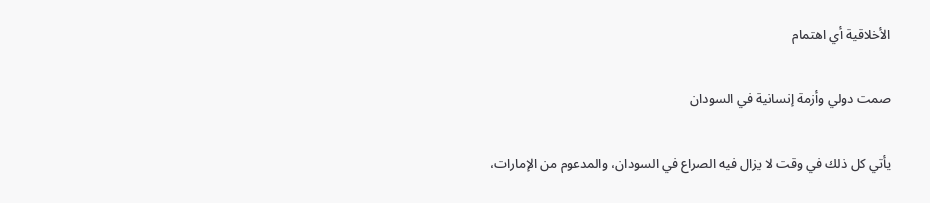الأخلاقية أي اهتمام

صمت دولي وأزمة إنسانية في السودان

يأتي كل ذلك في وقت لا يزال فيه الصراع في السودان، والمدعوم من الإمارات،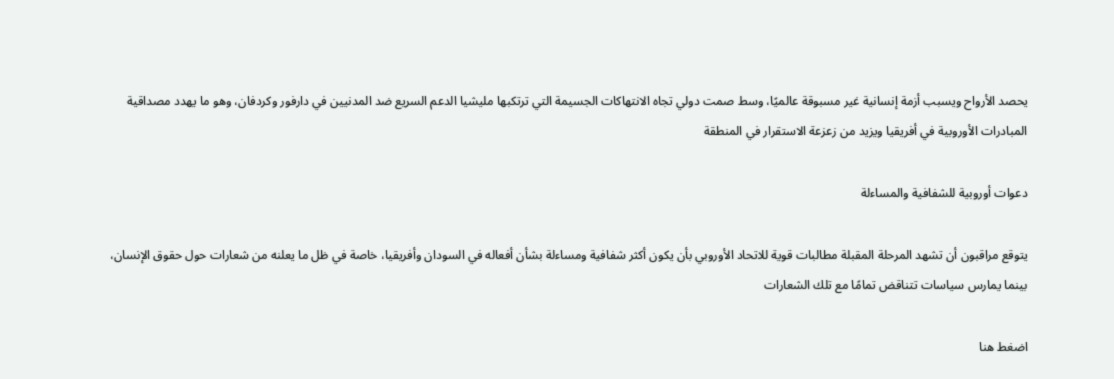يحصد الأرواح ويسبب أزمة إنسانية غير مسبوقة عالميًا، وسط صمت دولي تجاه الانتهاكات الجسيمة التي ترتكبها مليشيا الدعم السريع ضد المدنيين في دارفور وكردفان، وهو ما يهدد مصداقية المبادرات الأوروبية في أفريقيا ويزيد من زعزعة الاستقرار في المنطقة

دعوات أوروبية للشفافية والمساءلة

يتوقع مراقبون أن تشهد المرحلة المقبلة مطالبات قوية للاتحاد الأوروبي بأن يكون أكثر شفافية ومساءلة بشأن أفعاله في السودان وأفريقيا، خاصة في ظل ما يعلنه من شعارات حول حقوق الإنسان، بينما يمارس سياسات تتناقض تمامًا مع تلك الشعارات

اضغط هنا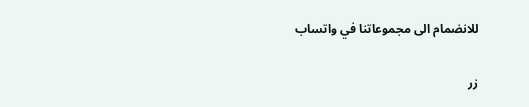للانضمام الى مجموعاتنا في واتساب

زر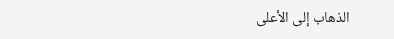الذهاب إلى الأعلى